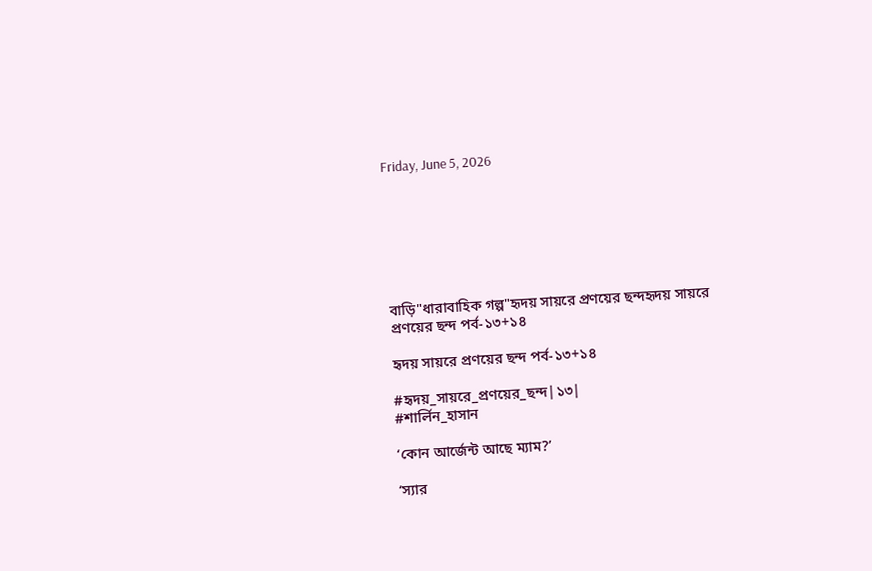Friday, June 5, 2026







বাড়ি"ধারাবাহিক গল্প"হৃদয় সায়রে প্রণয়ের ছন্দহৃদয় সায়রে প্রণয়ের ছন্দ পর্ব-১৩+১৪

হৃদয় সায়রে প্রণয়ের ছন্দ পর্ব-১৩+১৪

#হৃদয়_সায়রে_প্রণয়ের_ছন্দ|১৩|
#শার্লিন_হাসান

‘কোন আর্জেন্ট আছে ম্যাম?’

‘স্যার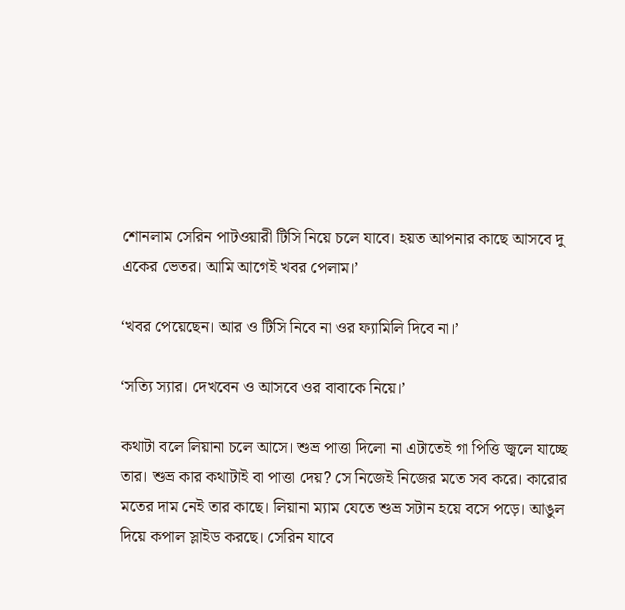শোনলাম সেরিন পাটওয়ারী টিসি নিয়ে চলে যাবে। হয়ত আপনার কাছে আসবে দু একের ভেতর। আমি আগেই খবর পেলাম।’

‘খবর পেয়েছেন। আর ও টিসি নিবে না ওর ফ্যামিলি দিবে না।’

‘সত্যি স্যার। দেখবেন ও আসবে ওর বাবাকে নিয়ে।’

কথাটা বলে লিয়ানা চলে আসে। শুভ্র পাত্তা দিলো না এটাতেই গা পিত্তি জ্বলে যাচ্ছে তার। শুভ্র কার কথাটাই বা পাত্তা দেয়? সে নিজেই নিজের মতে সব করে। কারোর মতের দাম নেই তার কাছে। লিয়ানা ম্যাম যেতে শুভ্র সটান হয়ে বসে পড়ে। আঙুল দিয়ে কপাল স্লাইড করছে। সেরিন যাবে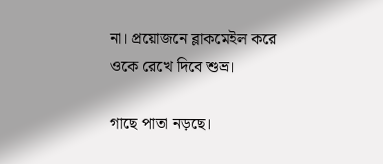না। প্রয়োজনে ব্লাকমেইল করে ওকে রেখে দিবে শুভ্র।

গাছে পাতা নড়ছে।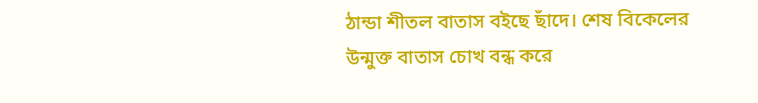ঠান্ডা শীতল বাতাস বইছে ছাঁদে। শেষ বিকেলের উন্মুক্ত বাতাস চোখ বন্ধ করে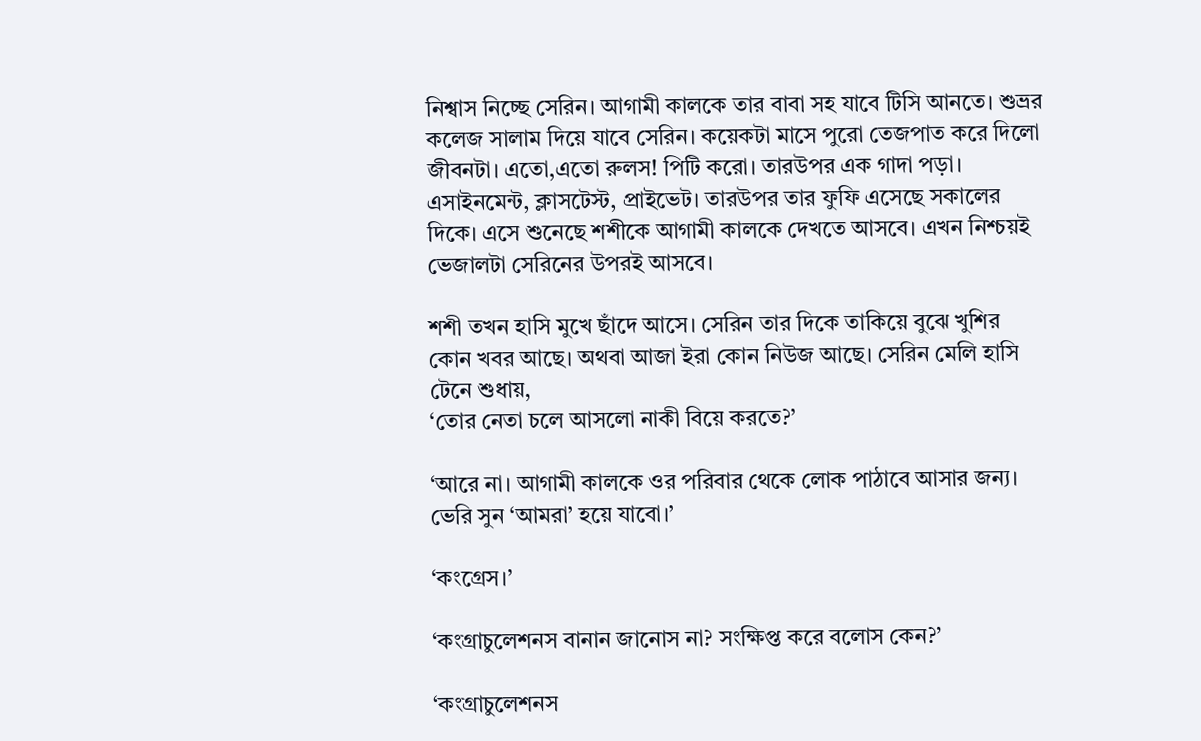নিশ্বাস নিচ্ছে সেরিন। আগামী কালকে তার বাবা সহ যাবে টিসি আনতে। শুভ্রর কলেজ সালাম দিয়ে যাবে সেরিন। কয়েকটা মাসে পুরো তেজপাত করে দিলো জীবনটা। এতো,এতো রুলস! পিটি করো। তারউপর এক গাদা পড়া। এসাইনমেন্ট, ক্লাসটেস্ট, প্রাইভেট। তারউপর তার ফুফি এসেছে সকালের দিকে। এসে শুনেছে শশীকে আগামী কালকে দেখতে আসবে। এখন নিশ্চয়ই ভেজালটা সেরিনের উপরই আসবে।

শশী তখন হাসি মুখে ছাঁদে আসে। সেরিন তার দিকে তাকিয়ে বুঝে খুশির কোন খবর আছে। অথবা আজা ইরা কোন নিউজ আছে। সেরিন মেলি হাসি টেনে শুধায়,
‘তোর নেতা চলে আসলো নাকী বিয়ে করতে?’

‘আরে না। আগামী কালকে ওর পরিবার থেকে লোক পাঠাবে আসার জন্য। ভেরি সুন ‘আমরা’ হয়ে যাবো।’

‘কংগ্রেস।’

‘কংগ্রাচুলেশনস বানান জানোস না? সংক্ষিপ্ত করে বলোস কেন?’

‘কংগ্রাচুলেশনস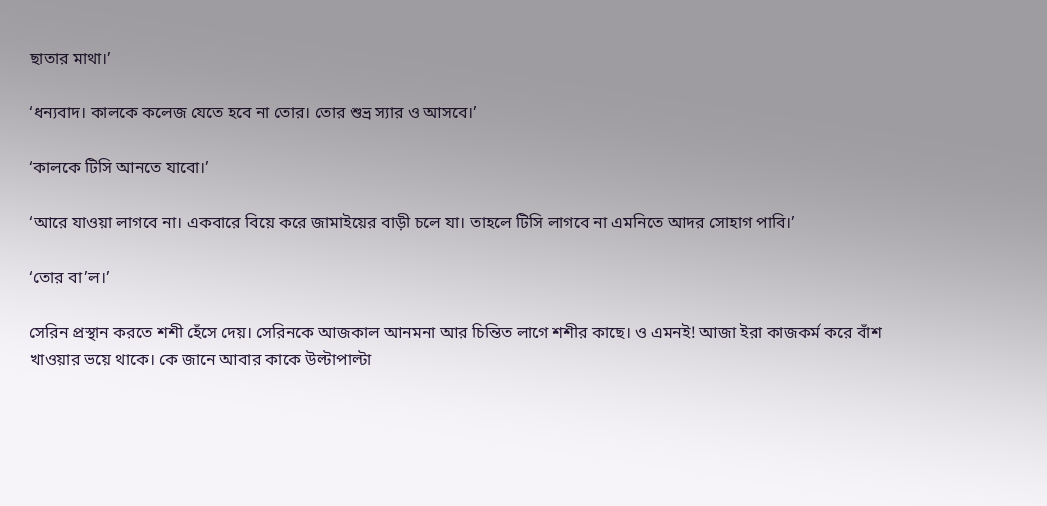ছাতার মাথা।’

‘ধন্যবাদ। কালকে কলেজ যেতে হবে না তোর। তোর শুভ্র স্যার ও আসবে।’

‘কালকে টিসি আনতে যাবো।’

‘আরে যাওয়া লাগবে না। একবারে বিয়ে করে জামাইয়ের বাড়ী চলে যা। তাহলে টিসি লাগবে না এমনিতে আদর সোহাগ পাবি।’

‘তোর বা’ল।’

সেরিন প্রস্থান করতে শশী হেঁসে দেয়। সেরিনকে আজকাল আনমনা আর চিন্তিত লাগে শশীর কাছে। ও এমনই! আজা ইরা কাজকর্ম করে বাঁশ খাওয়ার ভয়ে থাকে। কে জানে আবার কাকে উল্টাপাল্টা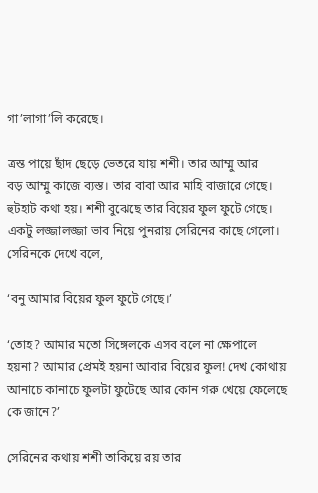গা’লাগা’লি করেছে।

ত্রস্ত পায়ে ছাঁদ ছেড়ে ভেতরে যায় শশী। তার আম্মু আর
বড় আম্মু কাজে ব্যস্ত। তার বাবা আর মাহি বাজারে গেছে। হুটহাট কথা হয়। শশী বুঝেছে তার বিয়ের ফুল ফুটে গেছে। একটু লজ্জালজ্জা ভাব নিয়ে পুনরায় সেরিনের কাছে গেলো। সেরিনকে দেখে বলে,

‘বনু আমার বিয়ের ফুল ফুটে গেছে।’

‘তোহ? আমার মতো সিঙ্গেলকে এসব বলে না ক্ষেপালে হয়না? আমার প্রেমই হয়না আবার বিয়ের ফুল! দেখ কোথায় আনাচে কানাচে ফুলটা ফুটেছে আর কোন গরু খেয়ে ফেলেছে কে জানে?’

সেরিনের কথায় শশী তাকিয়ে রয় তার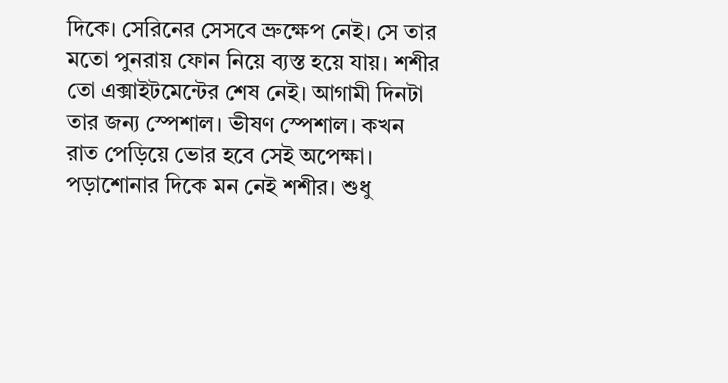দিকে। সেরিনের সেসবে ভ্রুক্ষেপ নেই। সে তার মতো পুনরায় ফোন নিয়ে ব্যস্ত হয়ে যায়। শশীর তো এক্সাইটমেন্টের শেষ নেই। আগামী দিনটা তার জন্য স্পেশাল। ভীষণ স্পেশাল। কখন রাত পেড়িয়ে ভোর হবে সেই অপেক্ষা। পড়াশোনার দিকে মন নেই শশীর। শুধু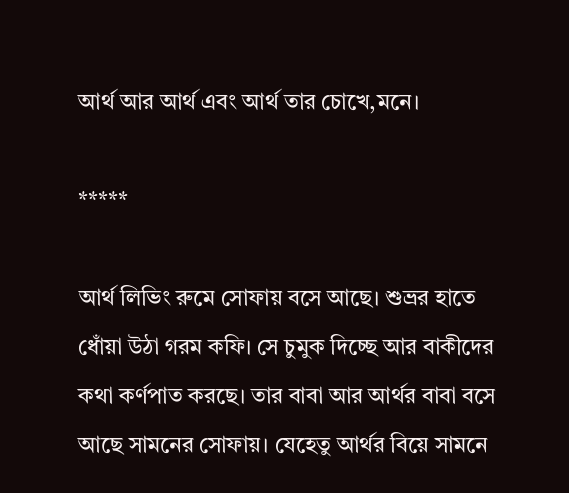আর্থ আর আর্থ এবং আর্থ তার চোখে,মনে।

*****

আর্থ লিভিং রুমে সোফায় বসে আছে। শুভ্রর হাতে ধোঁয়া উঠা গরম কফি। সে চুমুক দিচ্ছে আর বাকীদের কথা কর্ণপাত করছে। তার বাবা আর আর্থর বাবা বসে আছে সামনের সোফায়। যেহেতু আর্থর বিয়ে সামনে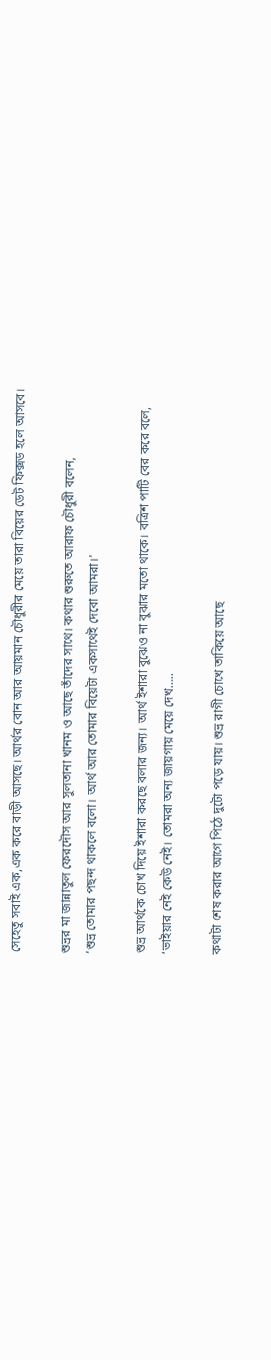সেহেতু সবাই এক,এক করে বাড়ী আসছে। আর্থর বোন আর আয়মান চৌধুরীর মেয়ে তারা বিয়ের ডেট ফিক্সড হলে আসবে।

শুভ্রর মা জান্নাতুল ফেরদৌস আর সুলতানা খানম ও আছে তাঁদের সাথে। কথার শুরুতে আরাফ চৌধুরী বলেন,
‘শুভ্র তোমার পছন্দ থাকলে বলো। আর্থ আর তোমার বিয়েটা একসাথেই দেবো আমরা।’

শুভ্র আর্থকে চোখ দিয়ে ইশারা করছে বলার জন্য। আর্থ ইশারা বুঝেও না বুঝার মতো থাকে। বত্রিশ পাটি বের করে বলে,
‘ভাইয়ার নেই কেউ নেই। তোমরা অন্য জায়গায় মেয়ে দেখ…..

কথাটা শেষ করার আগে পিঠে দুটো পড়ে যায়। শুভ্র রাগী চোখে তাকিয়ে আছে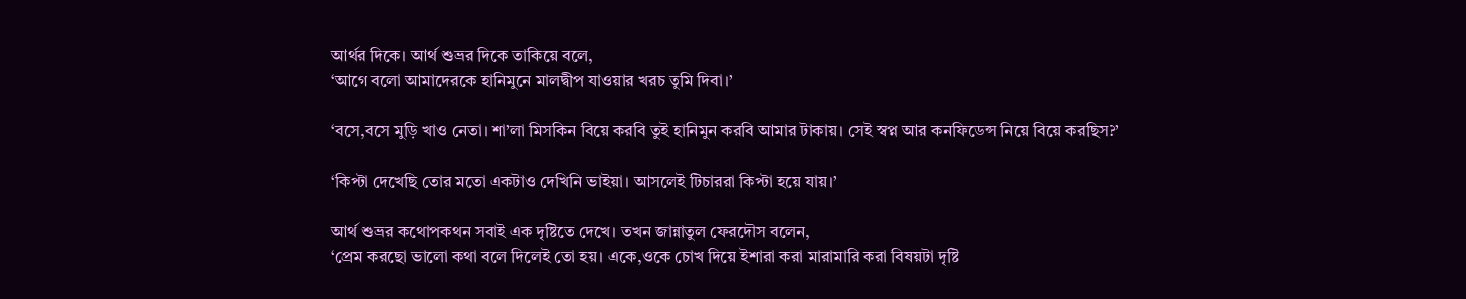আর্থর দিকে। আর্থ শুভ্রর দিকে তাকিয়ে বলে,
‘আগে বলো আমাদেরকে হানিমুনে মালদ্বীপ যাওয়ার খরচ তুমি দিবা।’

‘বসে,বসে মুড়ি খাও নেতা। শা’লা মিসকিন বিয়ে করবি তুই হানিমুন করবি আমার টাকায়। সেই স্বপ্ন আর কনফিডেন্স নিয়ে বিয়ে করছিস?’

‘কিপ্টা দেখেছি তোর মতো একটাও দেখিনি ভাইয়া। আসলেই টিচাররা কিপ্টা হয়ে যায়।’

আর্থ শুভ্রর কথোপকথন সবাই এক দৃষ্টিতে দেখে। তখন জান্নাতুল ফেরদৌস বলেন,
‘প্রেম করছো ভালো কথা বলে দিলেই তো হয়। একে,ওকে চোখ দিয়ে ইশারা করা মারামারি করা বিষয়টা দৃষ্টি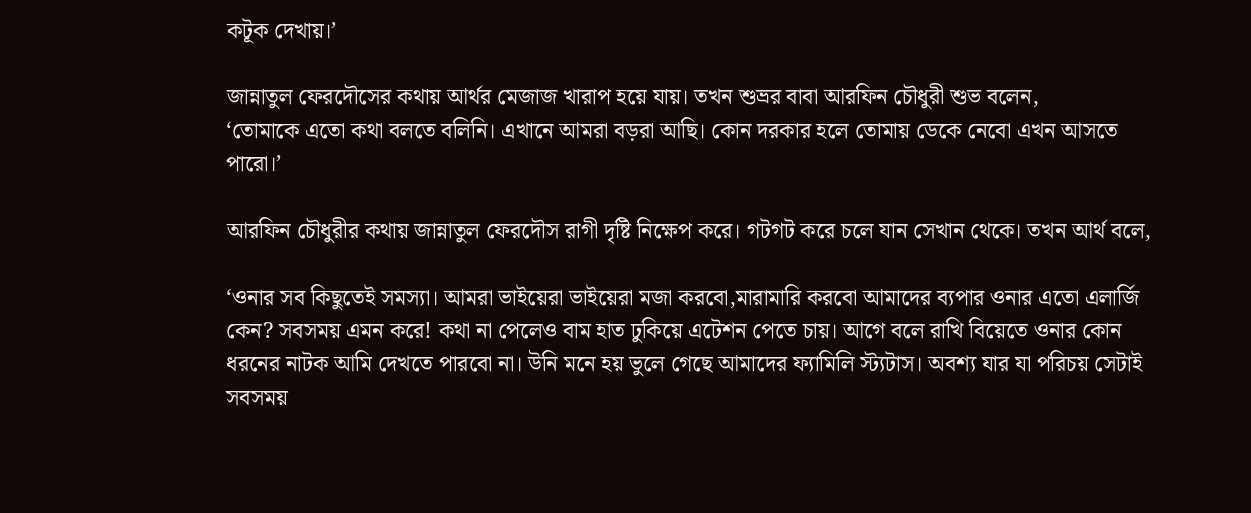কটূক দেখায়।’

জান্নাতুল ফেরদৌসের কথায় আর্থর মেজাজ খারাপ হয়ে যায়। তখন শুভ্রর বাবা আরফিন চৌধুরী শুভ বলেন,
‘তোমাকে এতো কথা বলতে বলিনি। এখানে আমরা বড়রা আছি। কোন দরকার হলে তোমায় ডেকে নেবো এখন আসতে পারো।’

আরফিন চৌধুরীর কথায় জান্নাতুল ফেরদৌস রাগী দৃষ্টি নিক্ষেপ করে। গটগট করে চলে যান সেখান থেকে। তখন আর্থ বলে,

‘ওনার সব কিছুতেই সমস্যা। আমরা ভাইয়েরা ভাইয়েরা মজা করবো,মারামারি করবো আমাদের ব্যপার ওনার এতো এলার্জি কেন? সবসময় এমন করে! কথা না পেলেও বাম হাত ঢুকিয়ে এটেশন পেতে চায়। আগে বলে রাখি বিয়েতে ওনার কোন ধরনের নাটক আমি দেখতে পারবো না। উনি মনে হয় ভুলে গেছে আমাদের ফ্যামিলি স্ট্যটাস। অবশ্য যার যা পরিচয় সেটাই সবসময়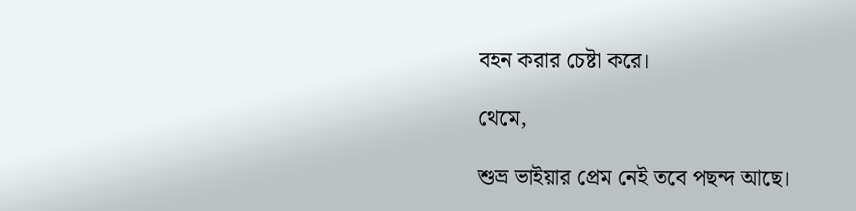বহন করার চেষ্টা করে।

থেমে,

শুভ্র ভাইয়ার প্রেম নেই তবে পছন্দ আছে।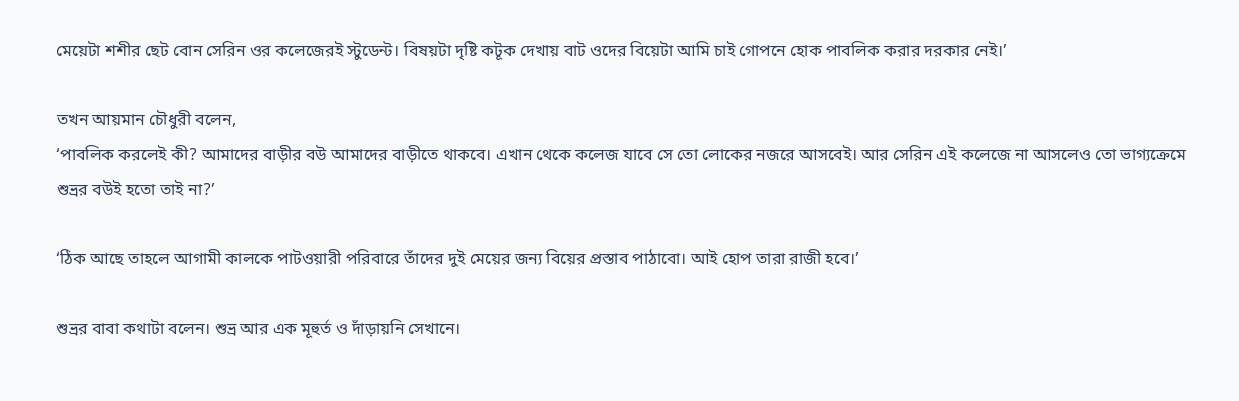মেয়েটা শশীর ছেট বোন সেরিন ওর কলেজেরই স্টুডেন্ট। বিষয়টা দৃষ্টি কটূক দেখায় বাট ওদের বিয়েটা আমি চাই গোপনে হোক পাবলিক করার দরকার নেই।’

তখন আয়মান চৌধুরী বলেন,
‘পাবলিক করলেই কী? আমাদের বাড়ীর বউ আমাদের বাড়ীতে থাকবে। এখান থেকে কলেজ যাবে সে তো লোকের নজরে আসবেই। আর সেরিন এই কলেজে না আসলেও তো ভাগ্যক্রেমে শুভ্রর বউই হতো তাই না?’

‘ঠিক আছে তাহলে আগামী কালকে পাটওয়ারী পরিবারে তাঁদের দুই মেয়ের জন্য বিয়ের প্রস্তাব পাঠাবো। আই হোপ তারা রাজী হবে।’

শুভ্রর বাবা কথাটা বলেন। শুভ্র আর এক মূহুর্ত ও দাঁড়ায়নি সেখানে।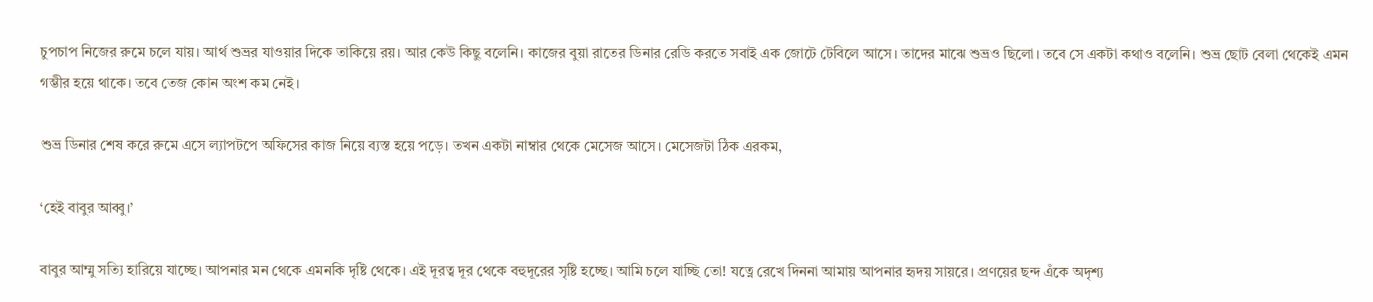চুপচাপ নিজের রুমে চলে যায়। আর্থ শুভ্রর যাওয়ার দিকে তাকিয়ে রয়। আর কেউ কিছু বলেনি। কাজের বুয়া রাতের ডিনার রেডি করতে সবাই এক জোটে টেবিলে আসে। তাদের মাঝে শুভ্রও ছিলো। তবে সে একটা কথাও বলেনি। শুভ্র ছোট বেলা থেকেই এমন গম্ভীর হয়ে থাকে। তবে তেজ কোন অংশ কম নেই।

শুভ্র ডিনার শেষ করে রুমে এসে ল্যাপটপে অফিসের কাজ নিয়ে ব্যস্ত হয়ে পড়ে। তখন একটা নাম্বার থেকে মেসেজ আসে। মেসেজটা ঠিক এরকম,

‘হেই বাবুর আব্বু।’

বাবুর আম্মু সত্যি হারিয়ে যাচ্ছে। আপনার মন থেকে এমনকি দৃষ্টি থেকে। এই দূরত্ব দূর থেকে বহুদূরের সৃষ্টি হচ্ছে। আমি চলে যাচ্ছি তো! যত্নে রেখে দিননা আমায় আপনার হৃদয় সায়রে। প্রণয়ের ছন্দ এঁকে অদৃশ্য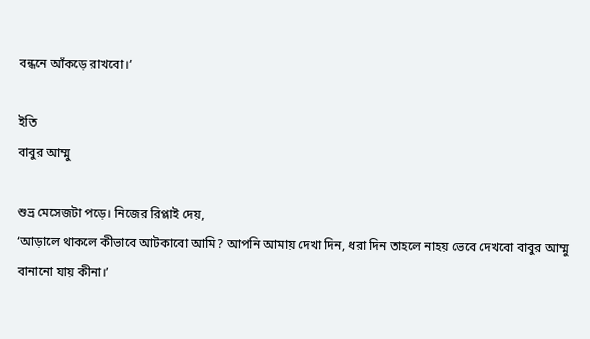বন্ধনে আঁকড়ে রাখবো।’

ইতি
বাবুর আম্মু

শুভ্র মেসেজটা পড়ে। নিজের রিপ্লাই দেয়,
‘আড়ালে থাকলে কীভাবে আটকাবো আমি? আপনি আমায় দেখা দিন, ধরা দিন তাহলে নাহয় ভেবে দেখবো বাবুর আম্মু বানানো যায় কীনা।’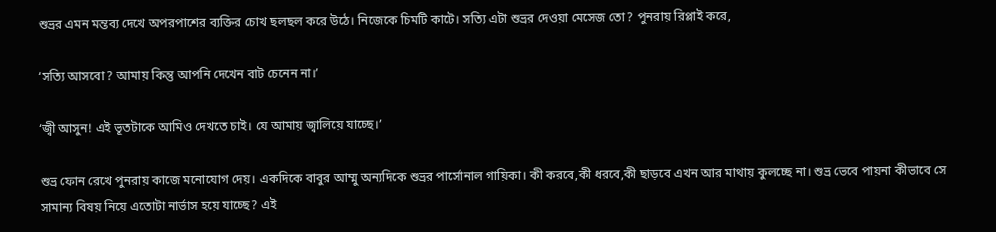শুভ্রর এমন মন্তব্য দেখে অপরপাশের ব্যক্তির চোখ ছলছল করে উঠে। নিজেকে চিমটি কাটে। সত্যি এটা শুভ্রর দেওয়া মেসেজ তো? পুনরায় রিপ্লাই করে,

‘সত্যি আসবো? আমায় কিন্তু আপনি দেখেন বাট চেনেন না।’

‘জ্বী আসুন! এই ভূতটাকে আমিও দেখতে চাই। যে আমায় জ্বালিয়ে যাচ্ছে।’

শুভ্র ফোন রেখে পুনরায় কাজে মনোযোগ দেয়। একদিকে বাবুর আম্মু অন্যদিকে শুভ্রর পার্সোনাল গায়িকা। কী করবে,কী ধরবে,কী ছাড়বে এখন আর মাথায় কুলচ্ছে না। শুভ্র ভেবে পায়না কীভাবে সে সামান্য বিষয় নিয়ে এতোটা নার্ভাস হয়ে যাচ্ছে? এই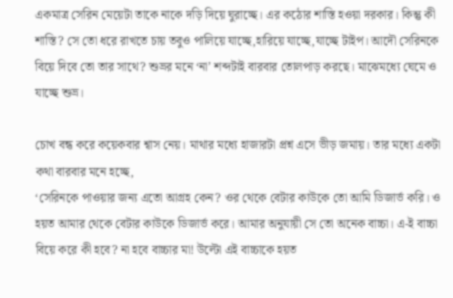একমাত্র সেরিন মেয়েটা তাকে নাকে দড়ি দিয়ে ঘুরাচ্ছে। এর কঠোর শাস্তি হওয়া দরকার। কিন্তু কী শাস্তি? সে তো ধরে রাখতে চায় তবুও পালিয়ে যাচ্ছে,হারিয়ে যাচ্ছে,যাচ্ছে টাইপ। আদৌ সেরিনকে বিয়ে দিবে তো তার সাথে? শুভ্রর মনে ‘না’ শব্দটাই বারবার তোলপাড় করছে। মাঝেমধ্যে ঘেমে ও যাচ্ছে শুভ্র।

চোখ বন্ধ করে কয়েকবার শ্বাস নেয়। মাথার মধ্যে হাজারটা প্রশ্ন এসে ভীড় জমায়। তার মধ্যে একটা কথা বারবার মনে হচ্ছে,
‘সেরিনকে পাওয়ার জন্য এতো আগ্রহ কেন? ওর থেকে বেটার কাউকে তো আমি ডিজার্ভ করি। ও হয়ত আমার থেকে বেটার কাউকে ডিজার্ভ করে। আমার অনুযায়ী সে তো অনেক বাচ্চা। এ-ই বাচ্চা বিয়ে করে কী হবে? না হবে বাচ্চার মা! উল্টো এই বাচ্চাকে হয়ত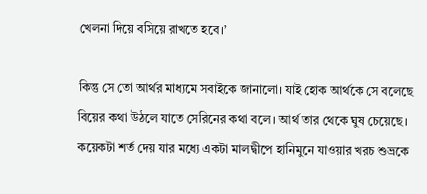খেলনা দিয়ে বসিয়ে রাখতে হবে।’

কিন্তু সে তো আর্থর মাধ্যমে সবাইকে জানালো। যাই হোক আর্থকে সে বলেছে বিয়ের কথা উঠলে যাতে সেরিনের কথা বলে। আর্থ তার থেকে ঘুষ চেয়েছে। কয়েকটা শর্ত দেয় যার মধ্যে একটা মালদ্বীপে হানিমুনে যাওয়ার খরচ শুভ্রকে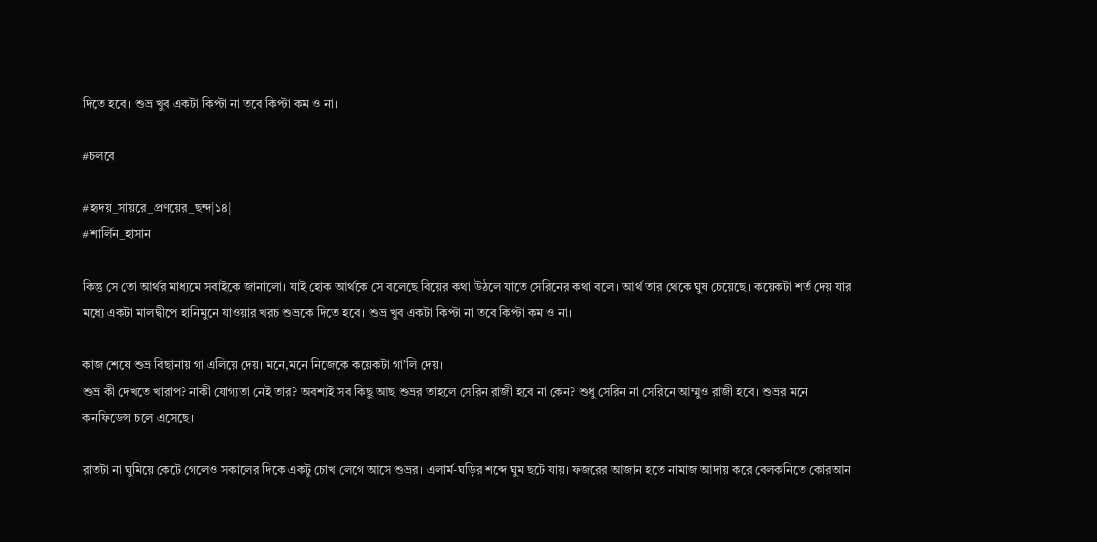দিতে হবে। শুভ্র খুব একটা কিপ্টা না তবে কিপ্টা কম ও না।

#চলবে

#হৃদয়_সায়রে_প্রণয়ের_ছন্দ|১৪|
#শার্লিন_হাসান

কিন্তু সে তো আর্থর মাধ্যমে সবাইকে জানালো। যাই হোক আর্থকে সে বলেছে বিয়ের কথা উঠলে যাতে সেরিনের কথা বলে। আর্থ তার থেকে ঘুষ চেয়েছে। কয়েকটা শর্ত দেয় যার মধ্যে একটা মালদ্বীপে হানিমুনে যাওয়ার খরচ শুভ্রকে দিতে হবে। শুভ্র খুব একটা কিপ্টা না তবে কিপ্টা কম ও না।

কাজ শেষে শুভ্র বিছানায় গা এলিয়ে দেয়। মনে,মনে নিজেকে কয়েকটা গা’লি দেয়।
শুভ্র কী দেখতে খারাপ? নাকী যোগ্যতা নেই তার? অবশ্যই সব কিছু আছ শুভ্রর তাহলে সেরিন রাজী হবে না কেন? শুধু সেরিন না সেরিনে আম্মুও রাজী হবে। শুভ্রর মনে কনফিডেন্স চলে এসেছে।

রাতটা না ঘুমিয়ে কেটে গেলেও সকালের দিকে একটু চোখ লেগে আসে শুভ্রর। এলার্ম-ঘড়ির শব্দে ঘুম ছটে যায়। ফজরের আজান হতে নামাজ আদায় করে বেলকনিতে কোরআন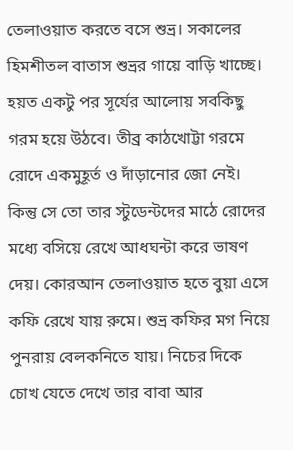তেলাওয়াত করতে বসে শুভ্র। সকালের হিমশীতল বাতাস শুভ্রর গায়ে বাড়ি খাচ্ছে। হয়ত একটু পর সূর্যের আলোয় সবকিছু গরম হয়ে উঠবে। তীব্র কাঠখোট্টা গরমে রোদে একমুহূর্ত ও দাঁড়ানোর জো নেই। কিন্তু সে তো তার স্টুডেন্টদের মাঠে রোদের মধ্যে বসিয়ে রেখে আধঘন্টা করে ভাষণ দেয়। কোরআন তেলাওয়াত হতে বুয়া এসে কফি রেখে যায় রুমে। শুভ্র কফির মগ নিয়ে পুনরায় বেলকনিতে যায়। নিচের দিকে চোখ যেতে দেখে তার বাবা আর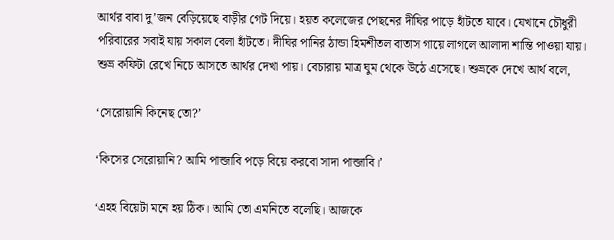আর্থর বাবা দু’জন বেড়িয়েছে বাড়ীর গেট দিয়ে। হয়ত কলেজের পেছনের দীঘির পাড়ে হাঁটতে যাবে। যেখানে চৌধুরী পরিবারের সবাই যায় সকাল বেলা হাঁটতে। দীঘির পানির ঠান্ডা হিমশীতল বাতাস গায়ে লাগলে আলাদা শান্তি পাওয়া যায়। শুভ্র কফিটা রেখে নিচে আসতে আর্থর দেখা পায়। বেচারায় মাত্র ঘুম থেকে উঠে এসেছে। শুভ্রকে দেখে আর্থ বলে,

‘সেরোয়ানি কিনেছ তো?’

‘কিসের সেরোয়ানি? আমি পান্জাবি পড়ে বিয়ে করবো সাদা পান্জাবি।’

‘এহহ বিয়েটা মনে হয় ঠিক। আমি তো এমনিতে বলেছি। আজকে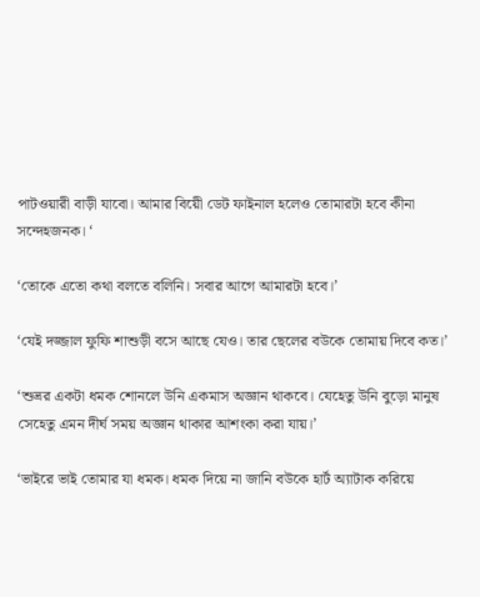পাটওয়ারী বাড়ী যাবো। আমার বিয়েী ডেট ফাইনাল হলেও তোমারটা হবে কীনা সন্দেহজনক। ‘

‘তোকে এতো কথা বলতে বলিনি। সবার আগে আমারটা হবে।’

‘যেই দজ্জাল ফুফি শাশুড়ী বসে আছে যেও। তার ছেলের বউকে তোমায় দিবে কত।’

‘শুভ্রর একটা ধমক শোনলে উনি একমাস অজ্ঞান থাকবে। যেহেতু উনি বুড়ো মানুষ সেহেতু এমন দীর্ঘ সময় অজ্ঞান থাকার আশংকা করা যায়।’

‘ভাইরে ভাই তোমার যা ধমক। ধমক দিয়ে না জানি বউকে হার্ট অ্যাটাক করিয়ে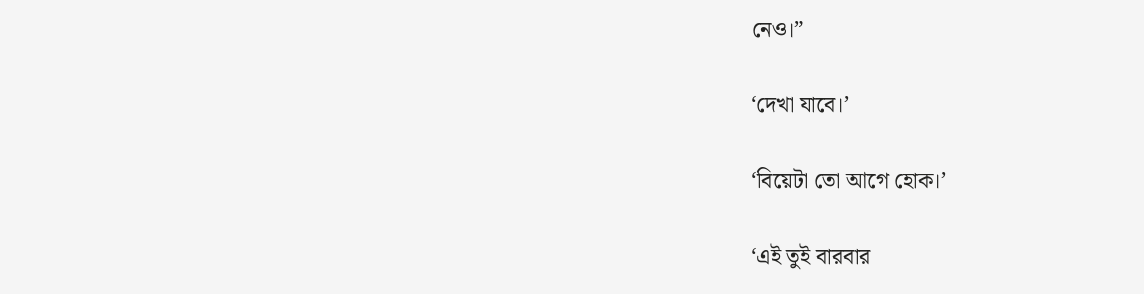নেও।”

‘দেখা যাবে।’

‘বিয়েটা তো আগে হোক।’

‘এই তুই বারবার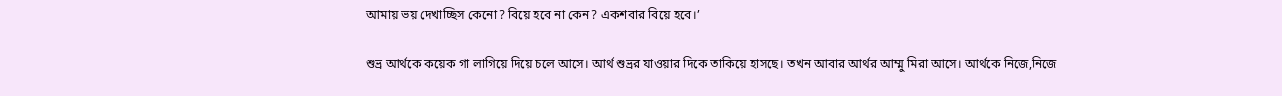আমায় ভয় দেখাচ্ছিস কেনো? বিয়ে হবে না কেন? একশবার বিয়ে হবে।’

শুভ্র আর্থকে কয়েক গা লাগিয়ে দিয়ে চলে আসে। আর্থ শুভ্রর যাওয়ার দিকে তাকিয়ে হাসছে। তখন আবার আর্থর আম্মু মিরা আসে। আর্থকে নিজে,নিজে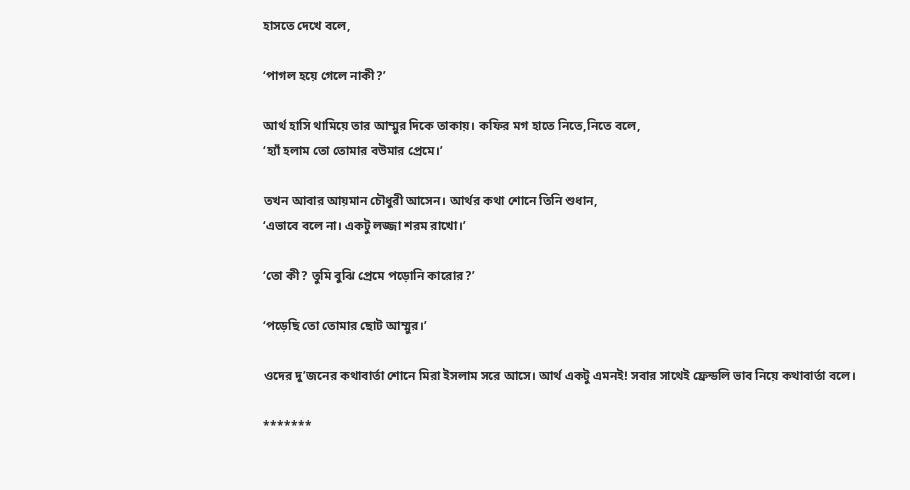হাসতে দেখে বলে,

‘পাগল হয়ে গেলে নাকী?’

আর্থ হাসি থামিয়ে তার আম্মুর দিকে তাকায়। কফির মগ হাতে নিতে,নিতে বলে,
‘হ্যাঁ হলাম তো তোমার বউমার প্রেমে।’

তখন আবার আয়মান চৌধুরী আসেন। আর্থর কথা শোনে তিনি শুধান,
‘এভাবে বলে না। একটু লজ্জা শরম রাখো।’

‘তো কী? তুমি বুঝি প্রেমে পড়োনি কারোর?’

‘পড়েছি তো তোমার ছোট আম্মুর।’

ওদের দু’জনের কথাবার্তা শোনে মিরা ইসলাম সরে আসে। আর্থ একটু এমনই! সবার সাথেই ফ্রেন্ডলি ভাব নিয়ে কথাবার্তা বলে।

*******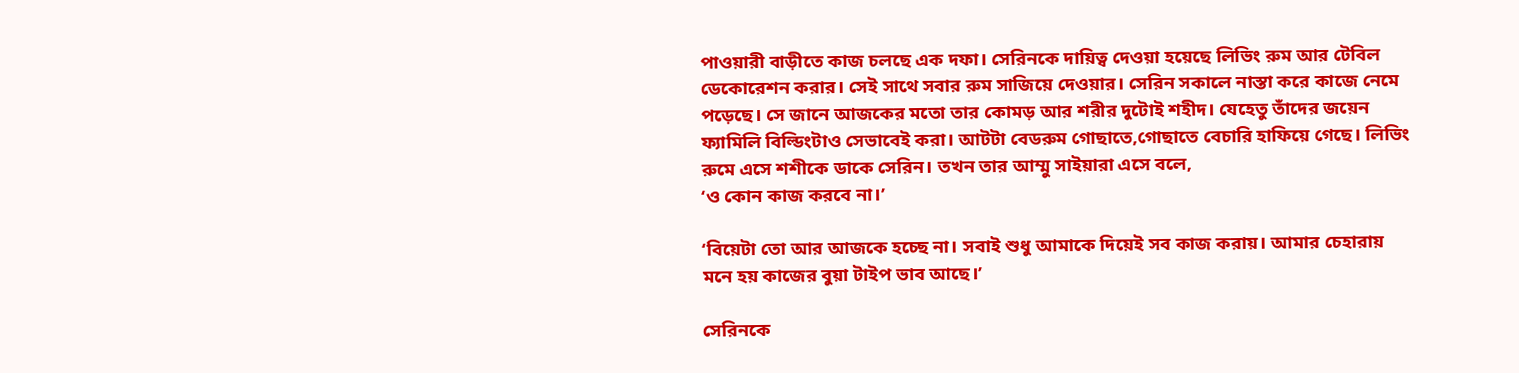পাওয়ারী বাড়ীতে কাজ চলছে এক দফা। সেরিনকে দায়িত্ব দেওয়া হয়েছে লিভিং রুম আর টেবিল ডেকোরেশন করার। সেই সাথে সবার রুম সাজিয়ে দেওয়ার। সেরিন সকালে নাস্তা করে কাজে নেমে পড়েছে। সে জানে আজকের মতো তার কোমড় আর শরীর দুটোই শহীদ। যেহেতু তাঁদের জয়েন ফ্যামিলি বিল্ডিংটাও সেভাবেই করা। আটটা বেডরুম গোছাতে,গোছাতে বেচারি হাফিয়ে গেছে। লিভিং রুমে এসে শশীকে ডাকে সেরিন। তখন তার আম্মু সাইয়ারা এসে বলে,
‘ও কোন কাজ করবে না।’

‘বিয়েটা তো আর আজকে হচ্ছে না। সবাই শুধু আমাকে দিয়েই সব কাজ করায়। আমার চেহারায় মনে হয় কাজের বুয়া টাইপ ভাব আছে।’

সেরিনকে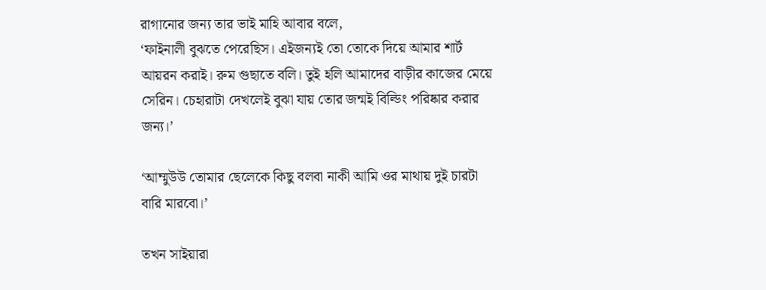রাগানোর জন্য তার ভাই মাহি আবার বলে,
‘ফাইনালী বুঝতে পেরেছিস। এইজন্যই তো তোকে দিয়ে আমার শার্ট আয়রন করাই। রুম গুছাতে বলি। তুই হলি আমাদের বাড়ীর কাজের মেয়ে সেরিন। চেহারাটা দেখলেই বুঝা যায় তোর জন্মই বিল্ডিং পরিষ্কার করার জন্য।’

‘আম্মুউউ তোমার ছেলেকে কিছু বলবা নাকী আমি ওর মাথায় দুই চারটা বারি মারবো।’

তখন সাইয়ারা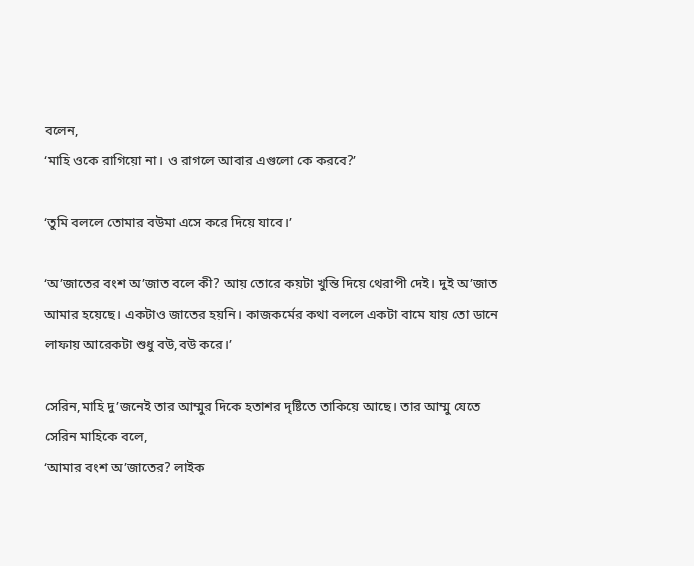বলেন,
‘মাহি ওকে রাগিয়ো না। ও রাগলে আবার এগুলো কে করবে?’

‘তুমি বললে তোমার বউমা এসে করে দিয়ে যাবে।’

‘অ’জাতের বংশ অ’জাত বলে কী? আয় তোরে কয়টা খুন্তি দিয়ে থেরাপী দেই। দুই অ’জাত আমার হয়েছে। একটাও জাতের হয়নি। কাজকর্মের কথা বললে একটা বামে যায় তো ডানে লাফায় আরেকটা শুধু বউ,বউ করে।’

সেরিন,মাহি দু’জনেই তার আম্মুর দিকে হতাশর দৃষ্টিতে তাকিয়ে আছে। তার আম্মু যেতে সেরিন মাহিকে বলে,
‘আমার বংশ অ’জাতের? লাইক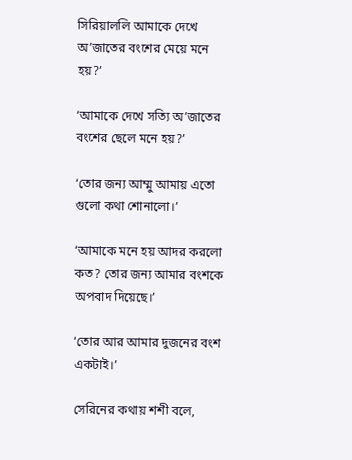সিরিয়াললি আমাকে দেখে অ’জাতের বংশের মেয়ে মনে হয়?’

‘আমাকে দেখে সত্যি অ’জাতের বংশের ছেলে মনে হয়?’

‘তোর জন্য আম্মু আমায় এতো গুলো কথা শোনালো।’

‘আমাকে মনে হয় আদর করলো কত? তোর জন্য আমার বংশকে অপবাদ দিয়েছে।’

‘তোর আর আমার দুজনের বংশ একটাই।’

সেরিনের কথায় শশী বলে,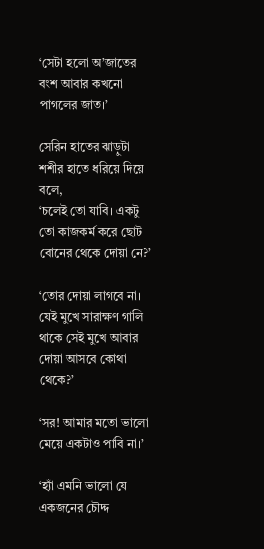‘সেটা হলো অ’জাতের বংশ আবার কখনো পাগলের জাত।’

সেরিন হাতের ঝাড়ুটা শশীর হাতে ধরিয়ে দিয়ে বলে,
‘চলেই তো যাবি। একটু তো কাজকর্ম করে ছোট বোনের থেকে দোয়া নে?’

‘তোর দোয়া লাগবে না। যেই মুখে সারাক্ষণ গালি থাকে সেই মুখে আবার দোয়া আসবে কোথা থেকে?’

‘সর! আমার মতো ভালো মেয়ে একটাও পাবি না।’

‘হ্যাঁ এমনি ভালো যে একজনের চৌদ্দ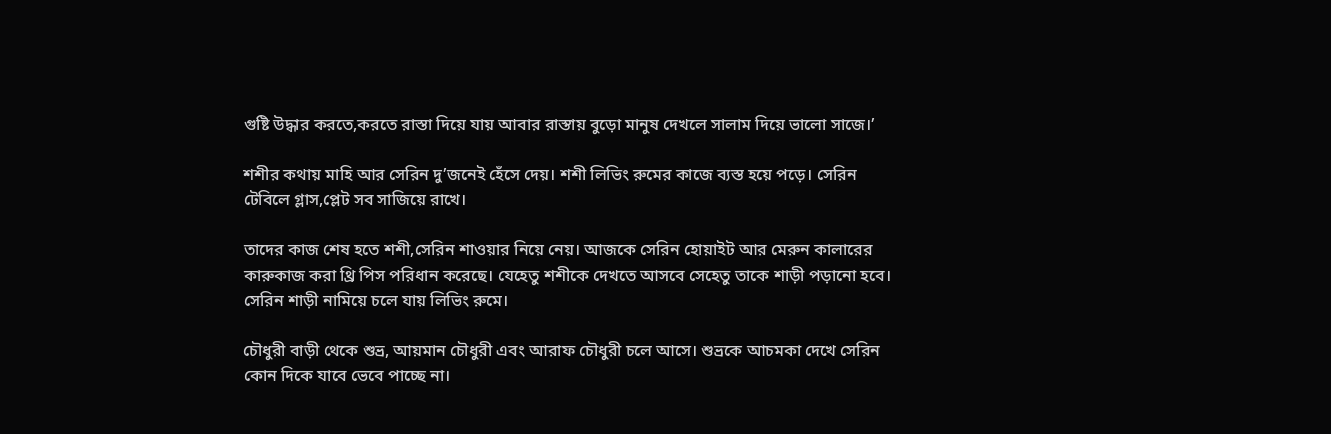গুষ্টি উদ্ধার করতে,করতে রাস্তা দিয়ে যায় আবার রাস্তায় বুড়ো মানুষ দেখলে সালাম দিয়ে ভালো সাজে।’

শশীর কথায় মাহি আর সেরিন দু’জনেই হেঁসে দেয়। শশী লিভিং রুমের কাজে ব্যস্ত হয়ে পড়ে। সেরিন টেবিলে গ্লাস,প্লেট সব সাজিয়ে রাখে।

তাদের কাজ শেষ হতে শশী,সেরিন শাওয়ার নিয়ে নেয়। আজকে সেরিন হোয়াইট আর মেরুন কালারের কারুকাজ করা থ্রি পিস পরিধান করেছে। যেহেতু শশীকে দেখতে আসবে সেহেতু তাকে শাড়ী পড়ানো হবে। সেরিন শাড়ী নামিয়ে চলে যায় লিভিং রুমে।

চৌধুরী বাড়ী থেকে শুভ্র, আয়মান চৌধুরী এবং আরাফ চৌধুরী চলে আসে। শুভ্রকে আচমকা দেখে সেরিন কোন দিকে যাবে ভেবে পাচ্ছে না।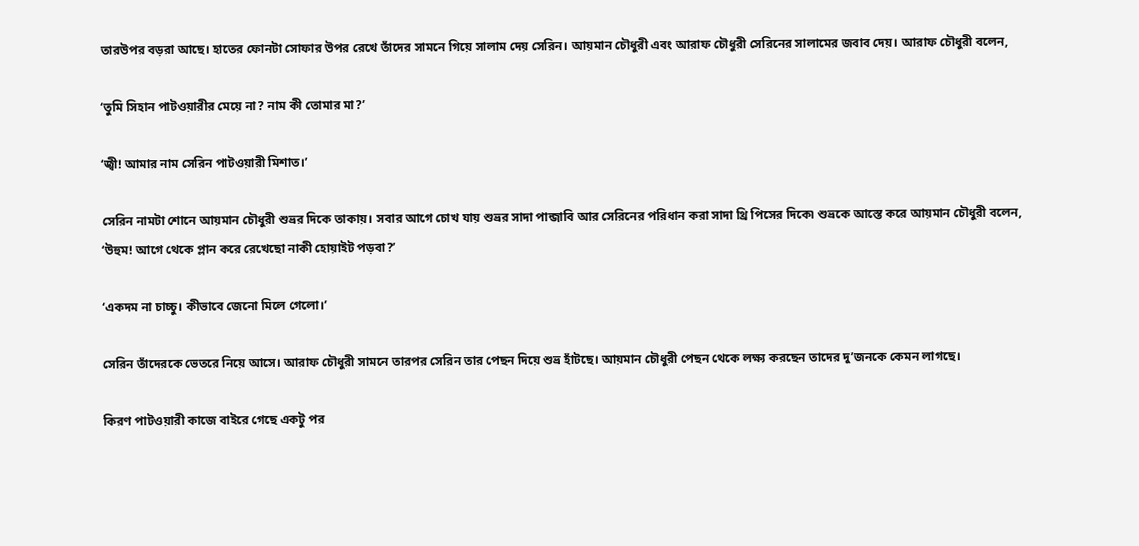তারউপর বড়রা আছে। হাতের ফোনটা সোফার উপর রেখে তাঁদের সামনে গিয়ে সালাম দেয় সেরিন। আয়মান চৌধুরী এবং আরাফ চৌধুরী সেরিনের সালামের জবাব দেয়। আরাফ চৌধুরী বলেন,

‘তুমি সিহান পাটওয়ারীর মেয়ে না? নাম কী তোমার মা?’

‘জ্বী! আমার নাম সেরিন পাটওয়ারী মিশাত।’

সেরিন নামটা শোনে আয়মান চৌধুরী শুভ্রর দিকে তাকায়। সবার আগে চোখ যায় শুভ্রর সাদা পান্জাবি আর সেরিনের পরিধান করা সাদা থ্রি পিসের দিকে৷ শুভ্রকে আস্তে করে আয়মান চৌধুরী বলেন,
‘উহুম! আগে থেকে প্লান করে রেখেছো নাকী হোয়াইট পড়বা?’

‘একদম না চাচ্চু। কীভাবে জেনো মিলে গেলো।’

সেরিন তাঁদেরকে ভেতরে নিয়ে আসে। আরাফ চৌধুরী সামনে তারপর সেরিন তার পেছন দিয়ে শুভ্র হাঁটছে। আয়মান চৌধুরী পেছন থেকে লক্ষ্য করছেন তাদের দু’জনকে কেমন লাগছে।

কিরণ পাটওয়ারী কাজে বাইরে গেছে একটু পর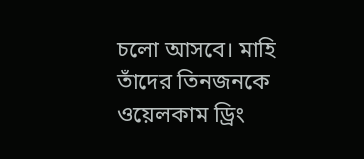চলো আসবে। মাহি তাঁদের তিনজনকে ওয়েলকাম ড্রিং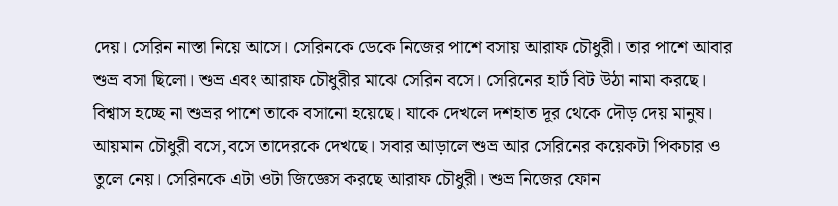দেয়। সেরিন নাস্তা নিয়ে আসে। সেরিনকে ডেকে নিজের পাশে বসায় আরাফ চৌধুরী। তার পাশে আবার শুভ্র বসা ছিলো। শুভ্র এবং আরাফ চৌধুরীর মাঝে সেরিন বসে। সেরিনের হার্ট বিট উঠা নামা করছে। বিশ্বাস হচ্ছে না শুভ্রর পাশে তাকে বসানো হয়েছে। যাকে দেখলে দশহাত দূর থেকে দৌড় দেয় মানুষ। আয়মান চৌধুরী বসে,বসে তাদেরকে দেখছে। সবার আড়ালে শুভ্র আর সেরিনের কয়েকটা পিকচার ও তুলে নেয়। সেরিনকে এটা ওটা জিজ্ঞেস করছে আরাফ চৌধুরী। শুভ্র নিজের ফোন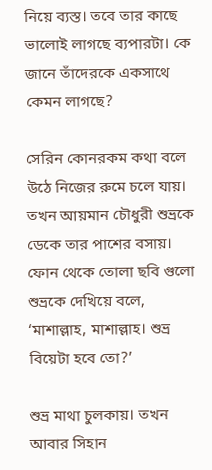নিয়ে ব্যস্ত। তবে তার কাছে ভালোই লাগছে ব্যপারটা। কে জানে তাঁদেরকে একসাথে কেমন লাগছে?

সেরিন কোনরকম কথা বলে উঠে নিজের রুমে চলে যায়। তখন আয়মান চৌধুরী শুভ্রকে ডেকে তার পাশের বসায়। ফোন থেকে তোলা ছবি গুলো শুভ্রকে দেখিয়ে বলে,
‘মাশাল্লাহ, মাশাল্লাহ। শুভ্র বিয়েটা হবে তো?’

শুভ্র মাথা চুলকায়। তখন আবার সিহান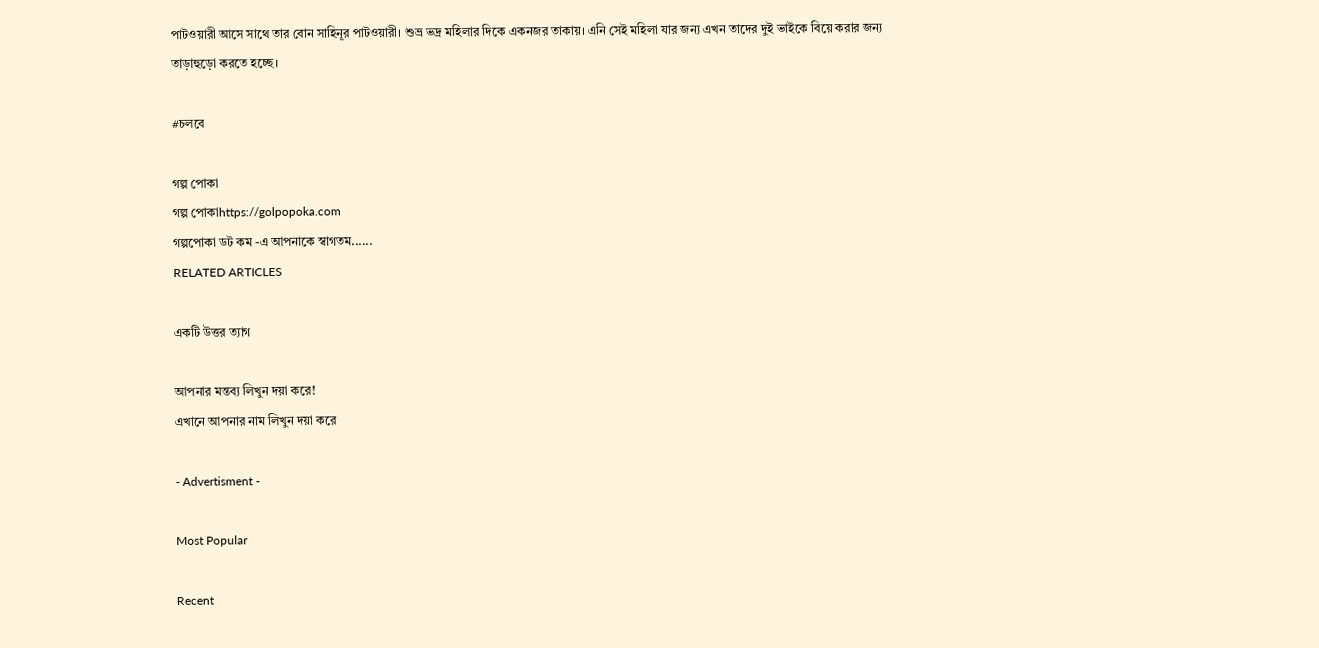পাটওয়ারী আসে সাথে তার বোন সাহিনূর পাটওয়ারী। শুভ্র ভদ্র মহিলার দিকে একনজর তাকায়। এনি সেই মহিলা যার জন্য এখন তাদের দুই ভাইকে বিয়ে করার জন্য তাড়াহুড়ো করতে হচ্ছে।

#চলবে

গল্প পোকা
গল্প পোকাhttps://golpopoka.com
গল্পপোকা ডট কম -এ আপনাকে স্বাগতম......
RELATED ARTICLES

একটি উত্তর ত্যাগ

আপনার মন্তব্য লিখুন দয়া করে!
এখানে আপনার নাম লিখুন দয়া করে

- Advertisment -

Most Popular

Recent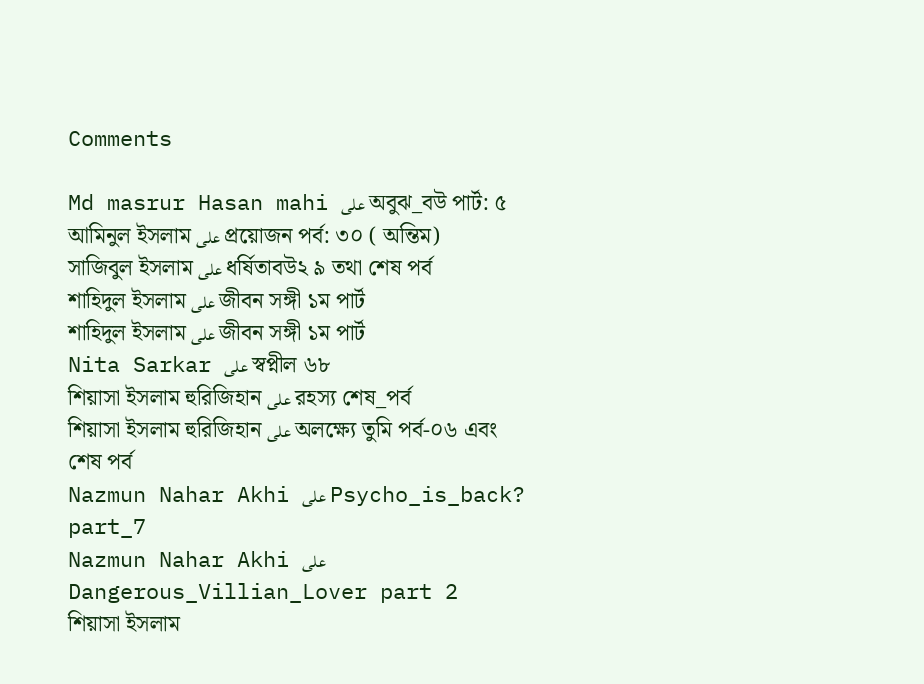Comments

Md masrur Hasan mahi على অবুঝ_বউ পার্ট: ৫
আমিনুল ইসলাম على প্রয়োজন পর্ব: ৩০ ( অন্তিম)
সাজিবুল ইসলাম على ধর্ষিতাবউ২ ৯ তথা শেষ পর্ব
শাহিদুল ইসলাম على জীবন সঙ্গী ১ম পার্ট
শাহিদুল ইসলাম على জীবন সঙ্গী ১ম পার্ট
Nita Sarkar على স্বপ্নীল ৬৮
শিয়াসা ইসলাম হুরিজিহান على রহস্য শেষ_পর্ব
শিয়াসা ইসলাম হুরিজিহান على অলক্ষ্যে তুমি পর্ব-০৬ এবং শেষ পর্ব
Nazmun Nahar Akhi على Psycho_is_back? part_7
Nazmun Nahar Akhi على Dangerous_Villian_Lover part 2
শিয়াসা ইসলাম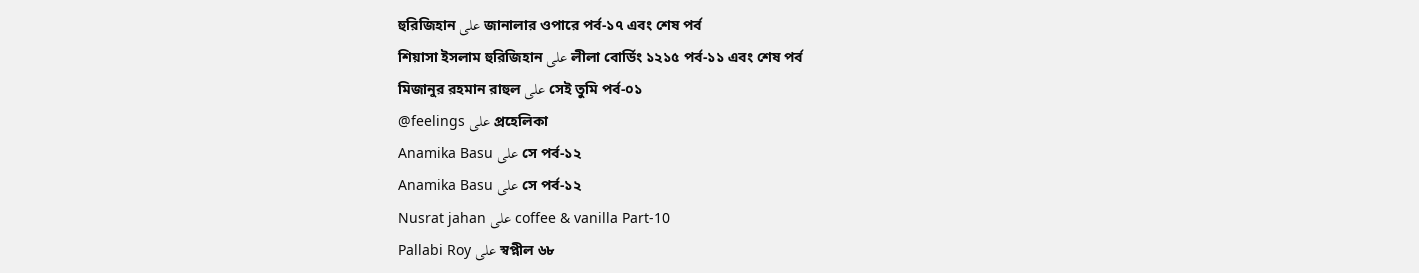হুরিজিহান على জানালার ওপারে পর্ব-১৭ এবং শেষ পর্ব
শিয়াসা ইসলাম হুরিজিহান على লীলা বোর্ডিং ১২১৫ পর্ব-১১ এবং শেষ পর্ব
মিজানুর রহমান রাহুল على সেই তুমি পর্ব-০১
@feelings على প্রহেলিকা
Anamika Basu على সে পর্ব-১২
Anamika Basu على সে পর্ব-১২
Nusrat jahan على coffee & vanilla Part-10
Pallabi Roy على স্বপ্নীল ৬৮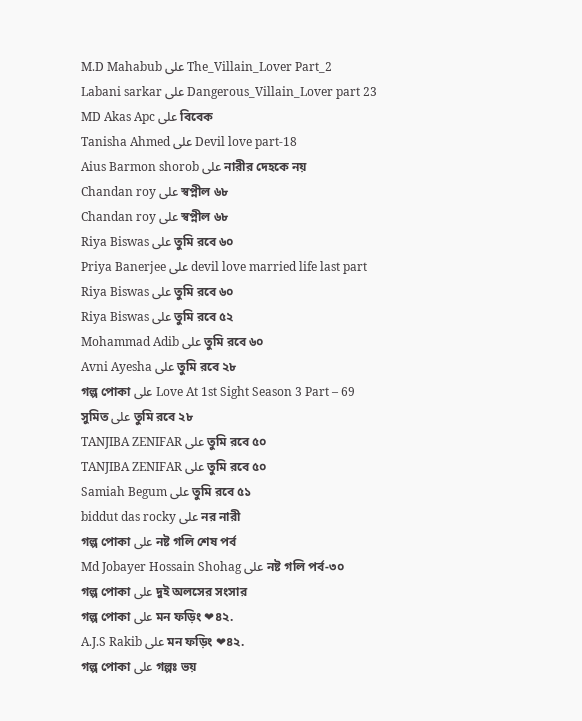M.D Mahabub على The_Villain_Lover Part_2
Labani sarkar على Dangerous_Villain_Lover part 23
MD Akas Apc على বিবেক
Tanisha Ahmed على Devil love part-18
Aius Barmon shorob على নারীর দেহকে নয়
Chandan roy على স্বপ্নীল ৬৮
Chandan roy على স্বপ্নীল ৬৮
Riya Biswas على তুমি রবে ৬০
Priya Banerjee على devil love married life last part
Riya Biswas على তুমি রবে ৬০
Riya Biswas على তুমি রবে ৫২
Mohammad Adib على তুমি রবে ৬০
Avni Ayesha على তুমি রবে ২৮
গল্প পোকা على Love At 1st Sight Season 3 Part – 69
সুমিত على তুমি রবে ২৮
TANJIBA ZENIFAR على তুমি রবে ৫০
TANJIBA ZENIFAR على তুমি রবে ৫০
Samiah Begum على তুমি রবে ৫১
biddut das rocky على নর নারী
গল্প পোকা على নষ্ট গলি শেষ পর্ব
Md Jobayer Hossain Shohag على নষ্ট গলি পর্ব-৩০
গল্প পোকা على দুই অলসের সংসার
গল্প পোকা على মন ফড়িং ❤৪২.
A.J.S Rakib على মন ফড়িং ❤৪২.
গল্প পোকা على গল্পঃ ভয়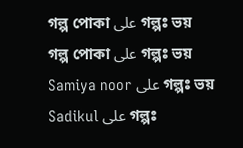গল্প পোকা على গল্পঃ ভয়
গল্প পোকা على গল্পঃ ভয়
Samiya noor على গল্পঃ ভয়
Sadikul على গল্পঃ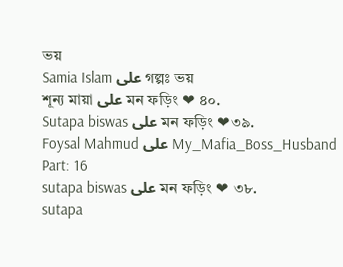ভয়
Samia Islam على গল্পঃ ভয়
শূন্য মায়া على মন ফড়িং ❤ ৪০.
Sutapa biswas على মন ফড়িং ❤৩৯.
Foysal Mahmud على My_Mafia_Boss_Husband Part: 16
sutapa biswas على মন ফড়িং ❤ ৩৮.
sutapa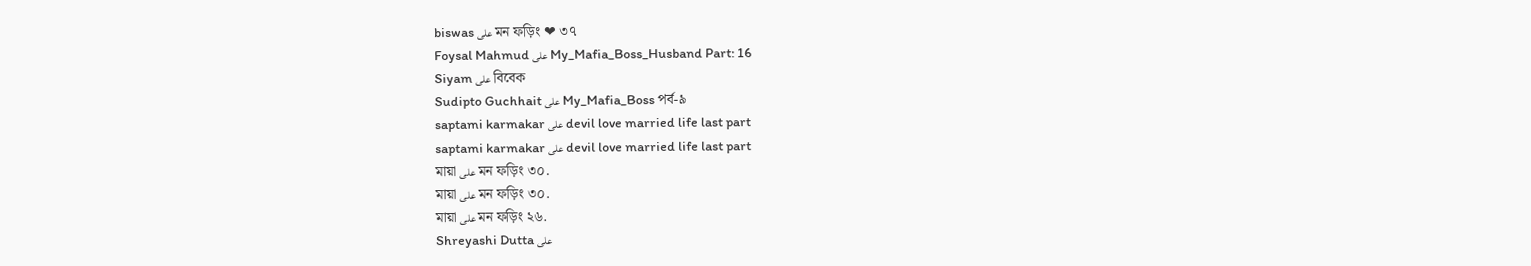biswas على মন ফড়িং ❤ ৩৭
Foysal Mahmud على My_Mafia_Boss_Husband Part: 16
Siyam على বিবেক
Sudipto Guchhait على My_Mafia_Boss পর্ব-৯
saptami karmakar على devil love married life last part
saptami karmakar على devil love married life last part
মায়া على মন ফড়িং ৩০.
মায়া على মন ফড়িং ৩০.
মায়া على মন ফড়িং ২৬.
Shreyashi Dutta على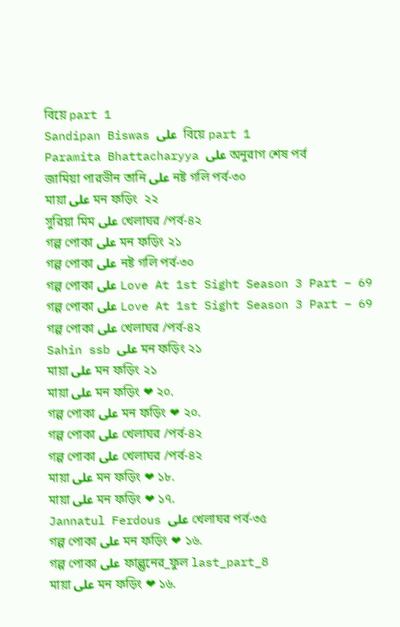বিয়ে part 1
Sandipan Biswas على  বিয়ে part 1
Paramita Bhattacharyya على অনুরাগ শেষ পর্ব
জামিয়া পারভীন তানি على নষ্ট গলি পর্ব-৩০
মায়া على মন ফড়িং  ২২
সুরিয়া মিম على খেলাঘর /পর্ব-৪২
গল্প পোকা على মন ফড়িং ২১
গল্প পোকা على নষ্ট গলি পর্ব-৩০
গল্প পোকা على Love At 1st Sight Season 3 Part – 69
গল্প পোকা على Love At 1st Sight Season 3 Part – 69
গল্প পোকা على খেলাঘর /পর্ব-৪২
Sahin ssb على মন ফড়িং ২১
মায়া على মন ফড়িং ২১
মায়া على মন ফড়িং ❤ ২০.
গল্প পোকা على মন ফড়িং ❤ ২০.
গল্প পোকা على খেলাঘর /পর্ব-৪২
গল্প পোকা على খেলাঘর /পর্ব-৪২
মায়া على মন ফড়িং ❤ ১৮.
মায়া على মন ফড়িং ❤ ১৭.
Jannatul Ferdous على খেলাঘর পর্ব-৩৫
গল্প পোকা على মন ফড়িং ❤ ১৬.
গল্প পোকা على ফাল্গুনের_ফুল last_part_8
মায়া على মন ফড়িং ❤ ১৬.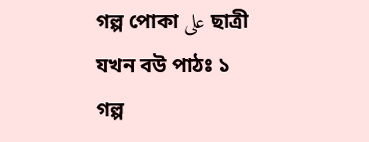গল্প পোকা على ছাত্রী যখন বউ পাঠঃ ১
গল্প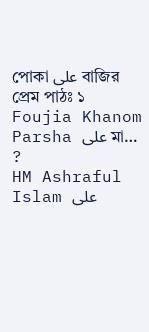পোকা على বাজির প্রেম পাঠঃ ১
Foujia Khanom Parsha على মা… ?
HM Ashraful Islam على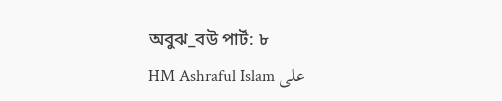অবুঝ_বউ পার্ট: ৮
HM Ashraful Islam على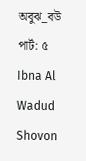অবুঝ_বউ পার্ট: ৫
Ibna Al Wadud Shovon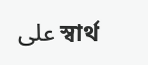على স্বার্থ